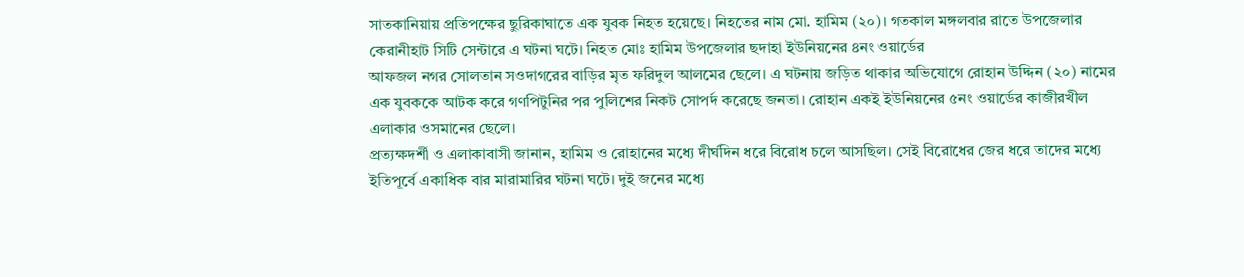সাতকানিয়ায় প্রতিপক্ষের ছুরিকাঘাতে এক যুবক নিহত হয়েছে। নিহতের নাম মো. হামিম (২০)। গতকাল মঙ্গলবার রাতে উপজেলার কেরানীহাট সিটি সেন্টারে এ ঘটনা ঘটে। নিহত মোঃ হামিম উপজেলার ছদাহা ইউনিয়নের ৪নং ওয়ার্ডের
আফজল নগর সোলতান সওদাগরের বাড়ির মৃত ফরিদুল আলমের ছেলে। এ ঘটনায় জড়িত থাকার অভিযোগে রোহান উদ্দিন (২০) নামের এক যুবককে আটক করে গণপিটুনির পর পুলিশের নিকট সোপর্দ করেছে জনতা। রোহান একই ইউনিয়নের ৫নং ওয়ার্ডের কাজীরখীল এলাকার ওসমানের ছেলে।
প্রত্যক্ষদর্শী ও এলাকাবাসী জানান, হামিম ও রোহানের মধ্যে দীর্ঘদিন ধরে বিরোধ চলে আসছিল। সেই বিরোধের জের ধরে তাদের মধ্যে ইতিপূর্বে একাধিক বার মারামারির ঘটনা ঘটে। দুই জনের মধ্যে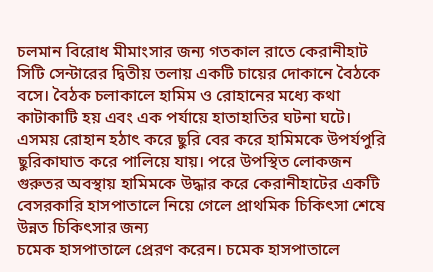চলমান বিরোধ মীমাংসার জন্য গতকাল রাতে কেরানীহাট সিটি সেন্টারের দ্বিতীয় তলায় একটি চায়ের দোকানে বৈঠকে বসে। বৈঠক চলাকালে হামিম ও রোহানের মধ্যে কথা কাটাকাটি হয় এবং এক পর্যায়ে হাতাহাতির ঘটনা ঘটে। এসময় রোহান হঠাৎ করে ছুরি বের করে হামিমকে উপর্যপুরি ছুরিকাঘাত করে পালিয়ে যায়। পরে উপস্থিত লোকজন গুরুতর অবস্থায় হামিমকে উদ্ধার করে কেরানীহাটের একটি বেসরকারি হাসপাতালে নিয়ে গেলে প্রাথমিক চিকিৎসা শেষে উন্নত চিকিৎসার জন্য
চমেক হাসপাতালে প্রেরণ করেন। চমেক হাসপাতালে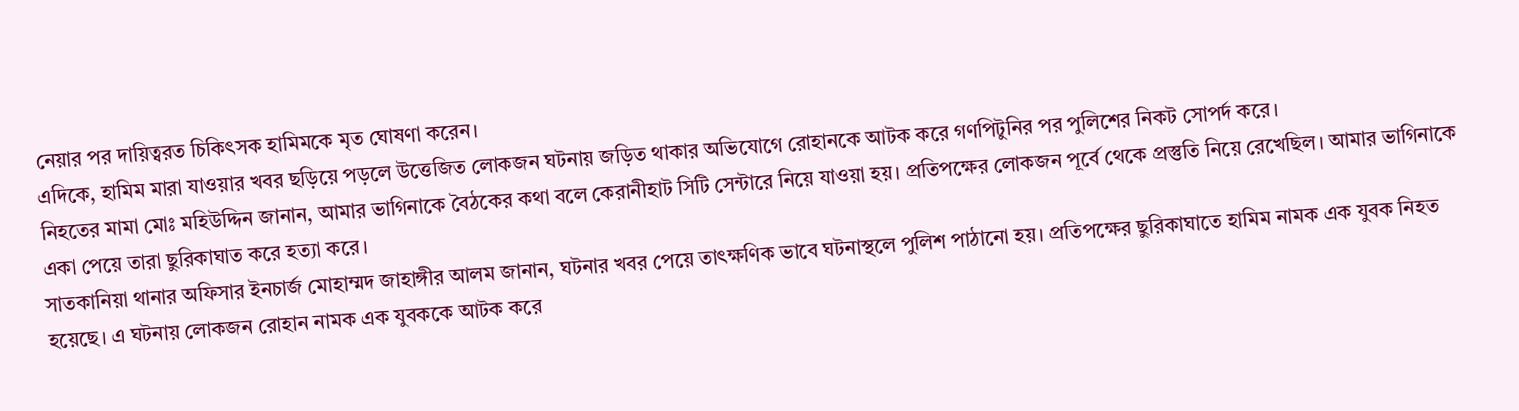নেয়ার পর দায়িত্বরত চিকিৎসক হামিমকে মৃত ঘোষণা করেন।
এদিকে, হামিম মারা যাওয়ার খবর ছড়িয়ে পড়লে উত্তেজিত লোকজন ঘটনায় জড়িত থাকার অভিযোগে রোহানকে আটক করে গণপিটুনির পর পুলিশের নিকট সোপর্দ করে।
নিহতের মামা মোঃ মহিউদ্দিন জানান, আমার ভাগিনাকে বৈঠকের কথা বলে কেরানীহাট সিটি সেন্টারে নিয়ে যাওয়া হয়। প্রতিপক্ষের লোকজন পূর্বে থেকে প্রস্তুতি নিয়ে রেখেছিল। আমার ভাগিনাকে একা পেয়ে তারা ছুরিকাঘাত করে হত্যা করে।
সাতকানিয়া থানার অফিসার ইনচার্জ মোহাম্মদ জাহাঙ্গীর আলম জানান, ঘটনার খবর পেয়ে তাৎক্ষণিক ভাবে ঘটনাস্থলে পুলিশ পাঠানো হয়। প্রতিপক্ষের ছুরিকাঘাতে হামিম নামক এক যুবক নিহত হয়েছে। এ ঘটনায় লোকজন রোহান নামক এক যুবককে আটক করে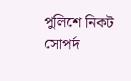পুলিশে নিকট সোপর্দ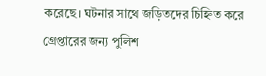করেছে। ঘটনার সাথে জড়িতদের চিহ্নিত করে গ্রেপ্তারের জন্য পুলিশ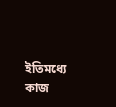ইতিমধ্যে কাজ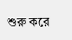শুরু করে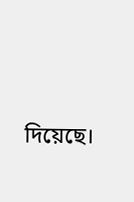দিয়েছে।